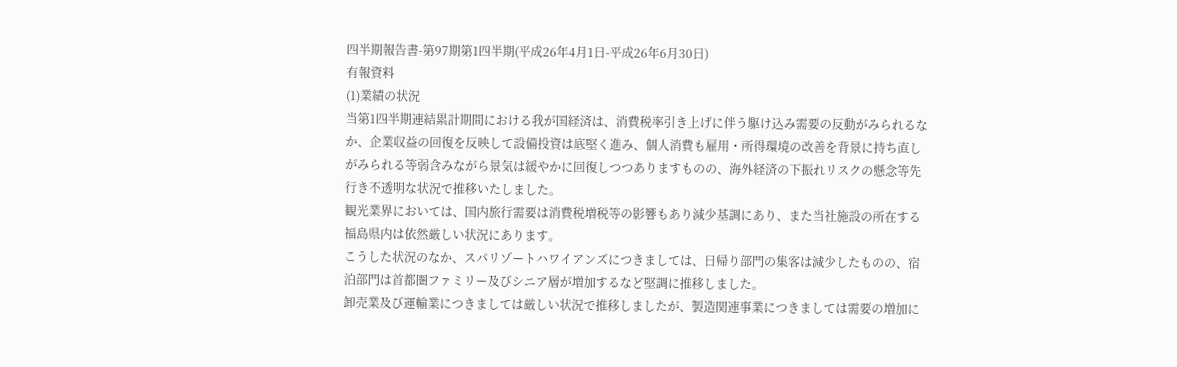四半期報告書-第97期第1四半期(平成26年4月1日-平成26年6月30日)
有報資料
(1)業績の状況
当第1四半期連結累計期間における我が国経済は、消費税率引き上げに伴う駆け込み需要の反動がみられるなか、企業収益の回復を反映して設備投資は底堅く進み、個人消費も雇用・所得環境の改善を背景に持ち直しがみられる等弱含みながら景気は緩やかに回復しつつありますものの、海外経済の下振れリスクの懸念等先行き不透明な状況で推移いたしました。
観光業界においては、国内旅行需要は消費税増税等の影響もあり減少基調にあり、また当社施設の所在する福島県内は依然厳しい状況にあります。
こうした状況のなか、スパリゾートハワイアンズにつきましては、日帰り部門の集客は減少したものの、宿泊部門は首都圏ファミリー及びシニア層が増加するなど堅調に推移しました。
卸売業及び運輸業につきましては厳しい状況で推移しましたが、製造関連事業につきましては需要の増加に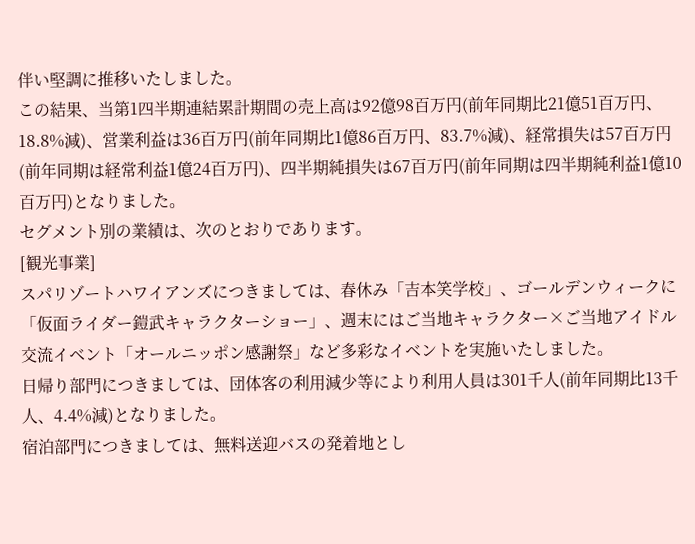伴い堅調に推移いたしました。
この結果、当第1四半期連結累計期間の売上高は92億98百万円(前年同期比21億51百万円、18.8%減)、営業利益は36百万円(前年同期比1億86百万円、83.7%減)、経常損失は57百万円(前年同期は経常利益1億24百万円)、四半期純損失は67百万円(前年同期は四半期純利益1億10百万円)となりました。
セグメント別の業績は、次のとおりであります。
[観光事業]
スパリゾートハワイアンズにつきましては、春休み「吉本笑学校」、ゴールデンウィークに「仮面ライダー鎧武キャラクターショー」、週末にはご当地キャラクター×ご当地アイドル交流イベント「オールニッポン感謝祭」など多彩なイベントを実施いたしました。
日帰り部門につきましては、団体客の利用減少等により利用人員は301千人(前年同期比13千人、4.4%減)となりました。
宿泊部門につきましては、無料送迎バスの発着地とし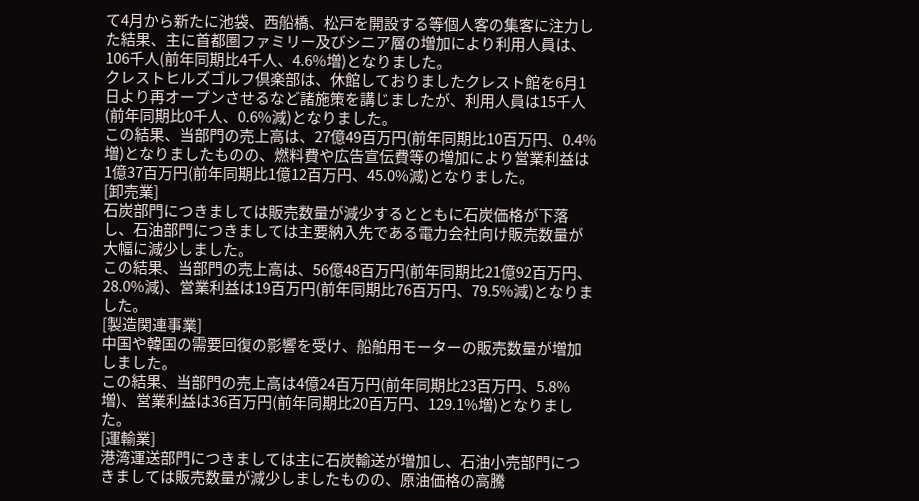て4月から新たに池袋、西船橋、松戸を開設する等個人客の集客に注力した結果、主に首都圏ファミリー及びシニア層の増加により利用人員は、106千人(前年同期比4千人、4.6%増)となりました。
クレストヒルズゴルフ倶楽部は、休館しておりましたクレスト館を6月1日より再オープンさせるなど諸施策を講じましたが、利用人員は15千人(前年同期比0千人、0.6%減)となりました。
この結果、当部門の売上高は、27億49百万円(前年同期比10百万円、0.4%増)となりましたものの、燃料費や広告宣伝費等の増加により営業利益は1億37百万円(前年同期比1億12百万円、45.0%減)となりました。
[卸売業]
石炭部門につきましては販売数量が減少するとともに石炭価格が下落し、石油部門につきましては主要納入先である電力会社向け販売数量が大幅に減少しました。
この結果、当部門の売上高は、56億48百万円(前年同期比21億92百万円、28.0%減)、営業利益は19百万円(前年同期比76百万円、79.5%減)となりました。
[製造関連事業]
中国や韓国の需要回復の影響を受け、船舶用モーターの販売数量が増加しました。
この結果、当部門の売上高は4億24百万円(前年同期比23百万円、5.8%増)、営業利益は36百万円(前年同期比20百万円、129.1%増)となりました。
[運輸業]
港湾運送部門につきましては主に石炭輸送が増加し、石油小売部門につきましては販売数量が減少しましたものの、原油価格の高騰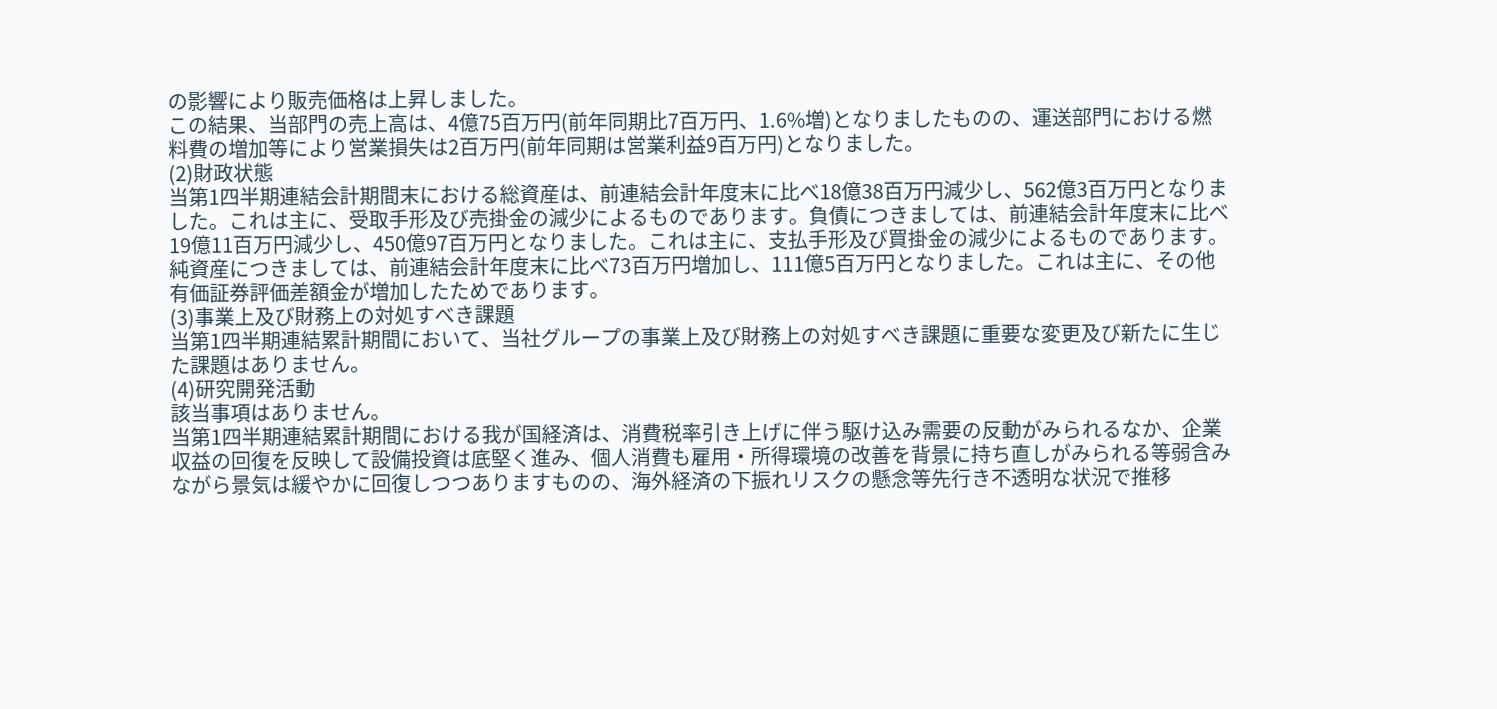の影響により販売価格は上昇しました。
この結果、当部門の売上高は、4億75百万円(前年同期比7百万円、1.6%増)となりましたものの、運送部門における燃料費の増加等により営業損失は2百万円(前年同期は営業利益9百万円)となりました。
(2)財政状態
当第1四半期連結会計期間末における総資産は、前連結会計年度末に比べ18億38百万円減少し、562億3百万円となりました。これは主に、受取手形及び売掛金の減少によるものであります。負債につきましては、前連結会計年度末に比べ19億11百万円減少し、450億97百万円となりました。これは主に、支払手形及び買掛金の減少によるものであります。純資産につきましては、前連結会計年度末に比べ73百万円増加し、111億5百万円となりました。これは主に、その他有価証券評価差額金が増加したためであります。
(3)事業上及び財務上の対処すべき課題
当第1四半期連結累計期間において、当社グループの事業上及び財務上の対処すべき課題に重要な変更及び新たに生じた課題はありません。
(4)研究開発活動
該当事項はありません。
当第1四半期連結累計期間における我が国経済は、消費税率引き上げに伴う駆け込み需要の反動がみられるなか、企業収益の回復を反映して設備投資は底堅く進み、個人消費も雇用・所得環境の改善を背景に持ち直しがみられる等弱含みながら景気は緩やかに回復しつつありますものの、海外経済の下振れリスクの懸念等先行き不透明な状況で推移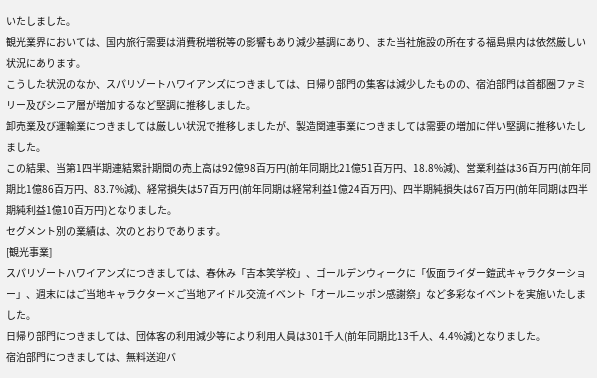いたしました。
観光業界においては、国内旅行需要は消費税増税等の影響もあり減少基調にあり、また当社施設の所在する福島県内は依然厳しい状況にあります。
こうした状況のなか、スパリゾートハワイアンズにつきましては、日帰り部門の集客は減少したものの、宿泊部門は首都圏ファミリー及びシニア層が増加するなど堅調に推移しました。
卸売業及び運輸業につきましては厳しい状況で推移しましたが、製造関連事業につきましては需要の増加に伴い堅調に推移いたしました。
この結果、当第1四半期連結累計期間の売上高は92億98百万円(前年同期比21億51百万円、18.8%減)、営業利益は36百万円(前年同期比1億86百万円、83.7%減)、経常損失は57百万円(前年同期は経常利益1億24百万円)、四半期純損失は67百万円(前年同期は四半期純利益1億10百万円)となりました。
セグメント別の業績は、次のとおりであります。
[観光事業]
スパリゾートハワイアンズにつきましては、春休み「吉本笑学校」、ゴールデンウィークに「仮面ライダー鎧武キャラクターショー」、週末にはご当地キャラクター×ご当地アイドル交流イベント「オールニッポン感謝祭」など多彩なイベントを実施いたしました。
日帰り部門につきましては、団体客の利用減少等により利用人員は301千人(前年同期比13千人、4.4%減)となりました。
宿泊部門につきましては、無料送迎バ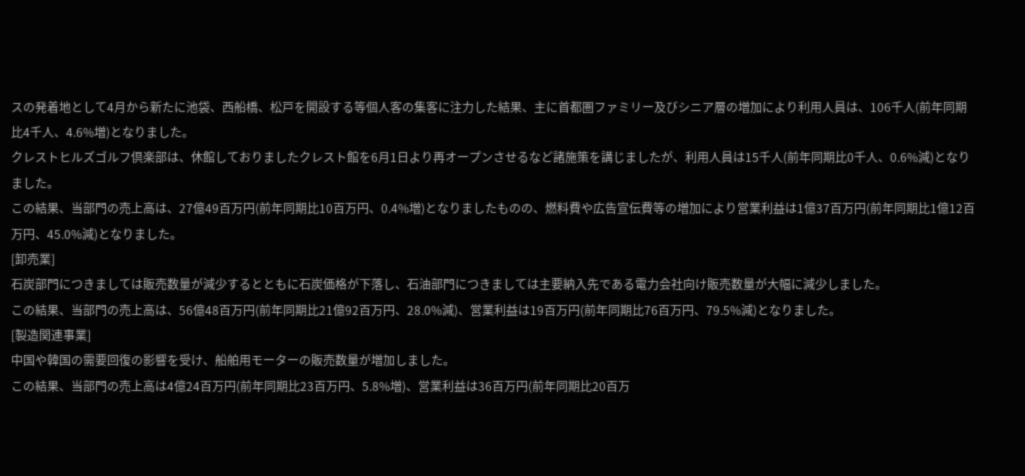スの発着地として4月から新たに池袋、西船橋、松戸を開設する等個人客の集客に注力した結果、主に首都圏ファミリー及びシニア層の増加により利用人員は、106千人(前年同期比4千人、4.6%増)となりました。
クレストヒルズゴルフ倶楽部は、休館しておりましたクレスト館を6月1日より再オープンさせるなど諸施策を講じましたが、利用人員は15千人(前年同期比0千人、0.6%減)となりました。
この結果、当部門の売上高は、27億49百万円(前年同期比10百万円、0.4%増)となりましたものの、燃料費や広告宣伝費等の増加により営業利益は1億37百万円(前年同期比1億12百万円、45.0%減)となりました。
[卸売業]
石炭部門につきましては販売数量が減少するとともに石炭価格が下落し、石油部門につきましては主要納入先である電力会社向け販売数量が大幅に減少しました。
この結果、当部門の売上高は、56億48百万円(前年同期比21億92百万円、28.0%減)、営業利益は19百万円(前年同期比76百万円、79.5%減)となりました。
[製造関連事業]
中国や韓国の需要回復の影響を受け、船舶用モーターの販売数量が増加しました。
この結果、当部門の売上高は4億24百万円(前年同期比23百万円、5.8%増)、営業利益は36百万円(前年同期比20百万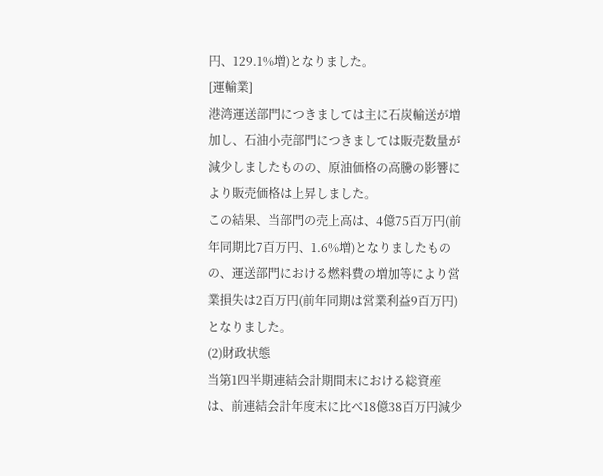円、129.1%増)となりました。
[運輸業]
港湾運送部門につきましては主に石炭輸送が増加し、石油小売部門につきましては販売数量が減少しましたものの、原油価格の高騰の影響により販売価格は上昇しました。
この結果、当部門の売上高は、4億75百万円(前年同期比7百万円、1.6%増)となりましたものの、運送部門における燃料費の増加等により営業損失は2百万円(前年同期は営業利益9百万円)となりました。
(2)財政状態
当第1四半期連結会計期間末における総資産は、前連結会計年度末に比べ18億38百万円減少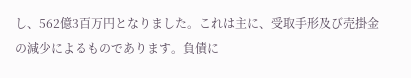し、562億3百万円となりました。これは主に、受取手形及び売掛金の減少によるものであります。負債に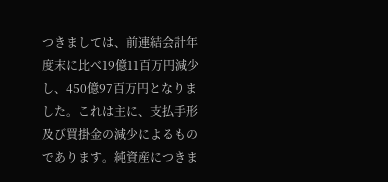つきましては、前連結会計年度末に比べ19億11百万円減少し、450億97百万円となりました。これは主に、支払手形及び買掛金の減少によるものであります。純資産につきま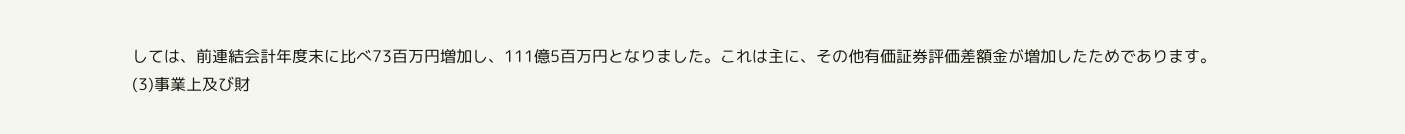しては、前連結会計年度末に比べ73百万円増加し、111億5百万円となりました。これは主に、その他有価証券評価差額金が増加したためであります。
(3)事業上及び財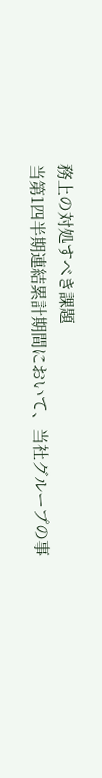務上の対処すべき課題
当第1四半期連結累計期間において、当社グループの事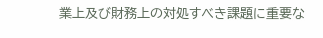業上及び財務上の対処すべき課題に重要な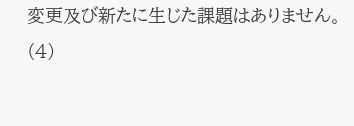変更及び新たに生じた課題はありません。
(4)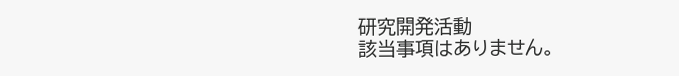研究開発活動
該当事項はありません。